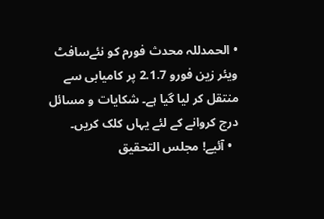• الحمدللہ محدث فورم کو نئےسافٹ ویئر زین فورو 2.1.7 پر کامیابی سے منتقل کر لیا گیا ہے۔ شکایات و مسائل درج کروانے کے لئے یہاں کلک کریں۔
  • آئیے! مجلس التحقیق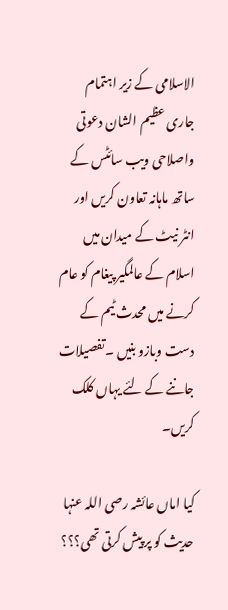الاسلامی کے زیر اہتمام جاری عظیم الشان دعوتی واصلاحی ویب سائٹس کے ساتھ ماہانہ تعاون کریں اور انٹر نیٹ کے میدان میں اسلام کے عالمگیر پیغام کو عام کرنے میں محدث ٹیم کے دست وبازو بنیں ۔تفصیلات جاننے کے لئے یہاں کلک کریں۔

کیا اماں عائشہ رصی اللہ عنہا حدیث کو پر پیش کرتی تھی؟؟؟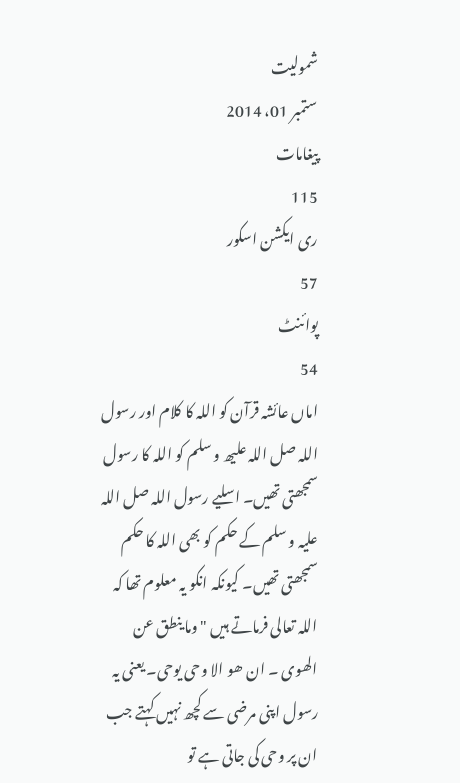شمولیت
ستمبر 01، 2014
پیغامات
115
ری ایکشن اسکور
57
پوائنٹ
54
اماں عائشہ قرآن کو اللہ کا کلام اور رسول اللہ صل اللہ علیھ و سلم کو اللہ کا رسول سمجھتی تھیں۔ اسلیے رسول اللہ صل اللہ علیہ و سلم کے حکم کو بھی اللہ کا حکم سمجھتی تھیں۔ کیونکہ انکو یہ معلوم تھا کہ اللہ تعالی فرماتے ہیں "وما ینطق عن الھوی ۔ ان ھو الا وحی یوحی۔ یعنی یہ رسول اپنی مرضی سے کچھ نہیں کہتے جب ان پر وحی کی جاتی ہے تو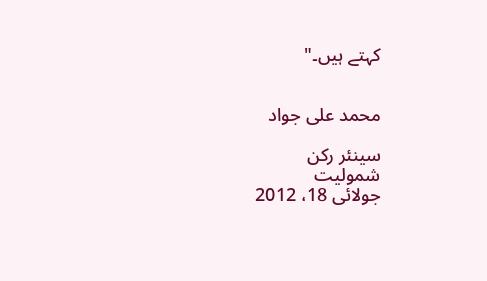کہتے ہیں۔"


محمد علی جواد

سینئر رکن
شمولیت
جولائی 18، 2012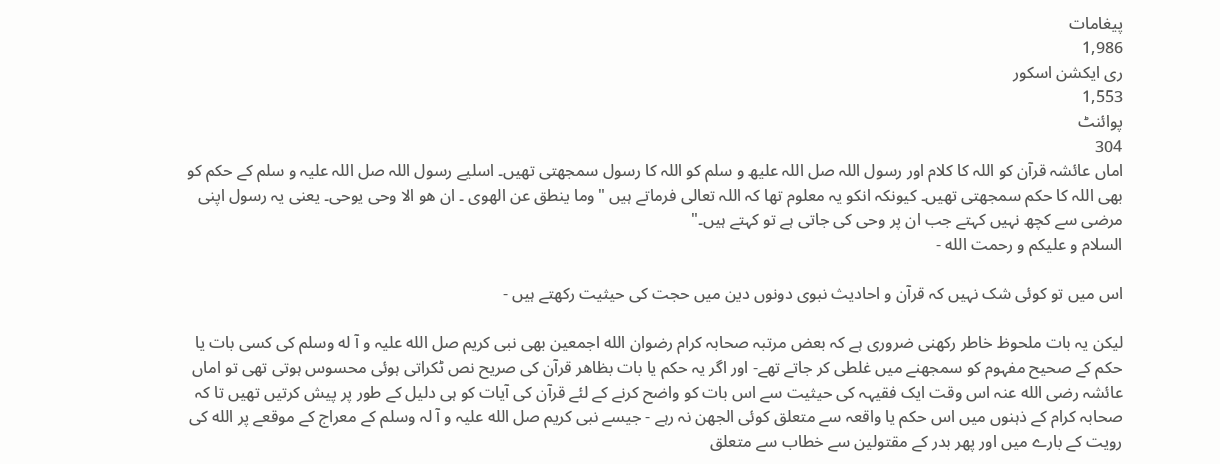پیغامات
1,986
ری ایکشن اسکور
1,553
پوائنٹ
304
اماں عائشہ قرآن کو اللہ کا کلام اور رسول اللہ صل اللہ علیھ و سلم کو اللہ کا رسول سمجھتی تھیں۔ اسلیے رسول اللہ صل اللہ علیہ و سلم کے حکم کو بھی اللہ کا حکم سمجھتی تھیں۔ کیونکہ انکو یہ معلوم تھا کہ اللہ تعالی فرماتے ہیں "وما ینطق عن الھوی ۔ ان ھو الا وحی یوحی۔ یعنی یہ رسول اپنی مرضی سے کچھ نہیں کہتے جب ان پر وحی کی جاتی ہے تو کہتے ہیں۔"
السلام و علیکم و رحمت الله -

اس میں تو کوئی شک نہیں کہ قرآن و احادیث نبوی دونوں دین میں حجت کی حیثیت رکھتے ہیں -

لیکن یہ بات ملحوظ خاطر رکھنی ضروری ہے کہ بعض مرتبہ صحابہ کرام رضوان الله اجمعین بھی نبی کریم صل الله علیہ و آ له وسلم کی کسی بات یا حکم کے صحیح مفہوم کو سمجھنے میں غلطی کر جاتے تھے- اور اگر یہ حکم یا بات بظاھر قرآن کی صریح نص ٹکراتی ہوئی محسوس ہوتی تھی تو اماں عائشہ رضی الله عنہ اس وقت ایک فقیہہ کی حیثیت سے اس بات کو واضح کرنے کے لئے قرآن کی آیات کو ہی دلیل کے طور پر پیش کرتیں تھیں تا کہ صحابہ کرام کے ذہنوں میں اس حکم یا واقعہ سے متعلق کوئی الجھن نہ رہے - جیسے نبی کریم صل الله علیہ و آ لہ وسلم کے معراج کے موقعے پر الله کی رویت کے بارے میں اور پھر بدر کے مقتولین سے خطاب سے متعلق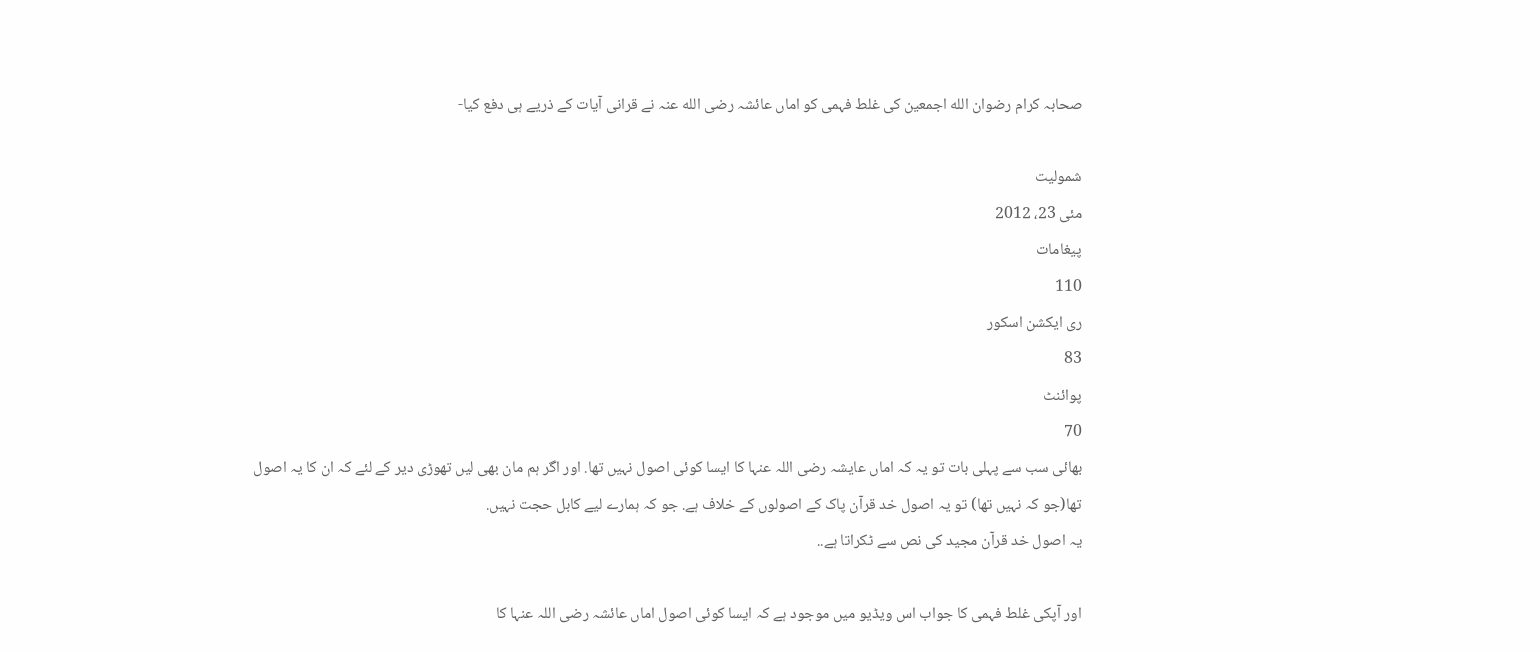صحابہ کرام رضوان الله اجمعین کی غلط فہمی کو اماں عائشہ رضی الله عنہ نے قرانی آیات کے ذریے ہی دفع کیا-

شمولیت
مئی 23، 2012
پیغامات
110
ری ایکشن اسکور
83
پوائنٹ
70
بھائی سب سے پہلی بات تو یہ کہ اماں عایشہ رضی اللہ عنہا کا ایسا کوئی اصول نہیں تھا. اور اگر ہم مان بھی لیں تھوڑی دیر کے لئے کہ ان کا یہ اصول تھا(جو کہ نہیں تھا) تو یہ اصول خد قرآن پاک کے اصولوں کے خلاف ہے. جو کہ ہمارے لیے کابل حجت نہیں.
یہ اصول خد قرآن مجید کی نص سے ٹکراتا ہے..

اور آپکی غلط فہمی کا جواب اس ویڈیو میں موجود ہے کہ ایسا کوئی اصول اماں عائشہ رضی اللہ عنہا کا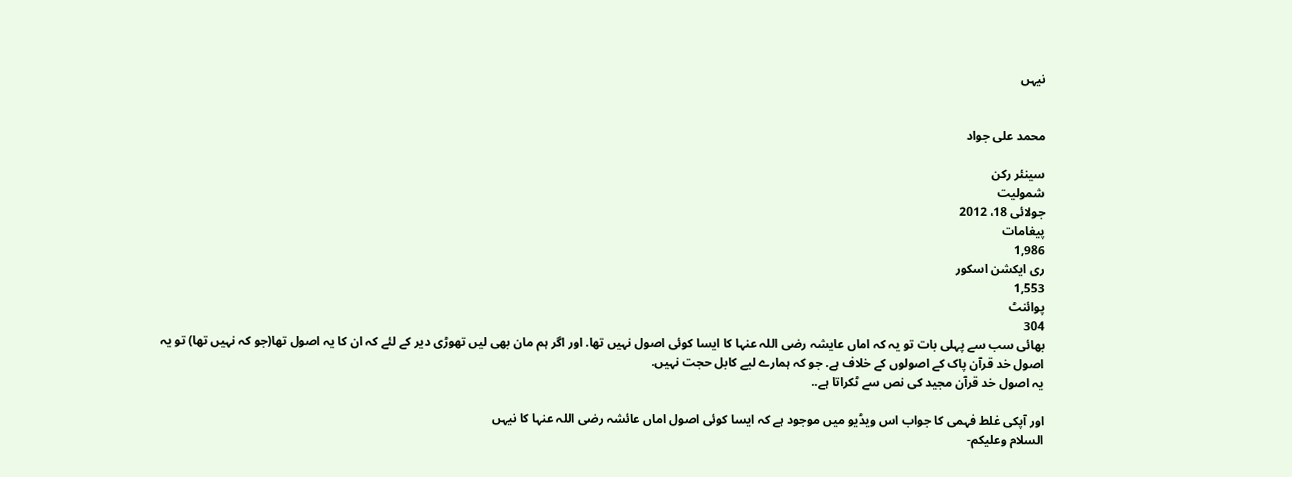نیہں


محمد علی جواد

سینئر رکن
شمولیت
جولائی 18، 2012
پیغامات
1,986
ری ایکشن اسکور
1,553
پوائنٹ
304
بھائی سب سے پہلی بات تو یہ کہ اماں عایشہ رضی اللہ عنہا کا ایسا کوئی اصول نہیں تھا. اور اگر ہم مان بھی لیں تھوڑی دیر کے لئے کہ ان کا یہ اصول تھا(جو کہ نہیں تھا) تو یہ اصول خد قرآن پاک کے اصولوں کے خلاف ہے. جو کہ ہمارے لیے کابل حجت نہیں.
یہ اصول خد قرآن مجید کی نص سے ٹکراتا ہے..

اور آپکی غلط فہمی کا جواب اس ویڈیو میں موجود ہے کہ ایسا کوئی اصول اماں عائشہ رضی اللہ عنہا کا نیہں
السلام وعلیکم-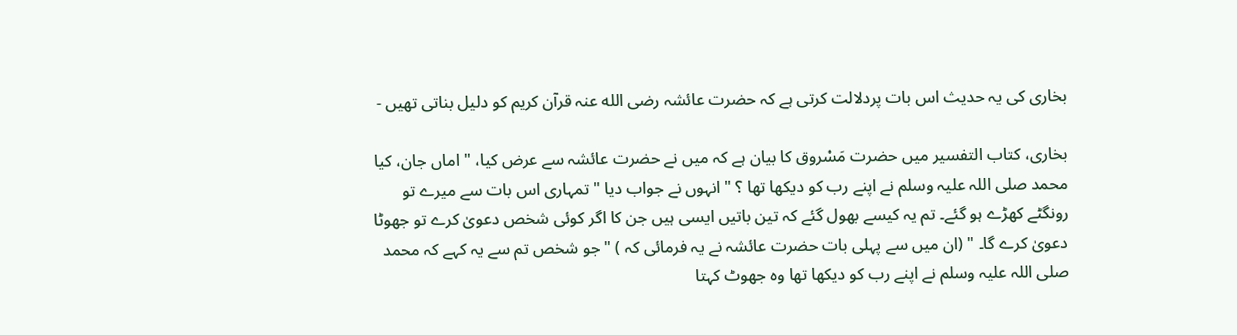بخاری کی یہ حدیث اس بات پردلالت کرتی ہے کہ حضرت عائشہ رضی الله عنہ قرآن کریم کو دلیل بناتی تھیں -

بخاری، کتاب التفسیر میں حضرت مَسْروق کا بیان ہے کہ میں نے حضرت عائشہ سے عرض کیا، " اماں جان، کیا محمد صلی اللہ علیہ وسلم نے اپنے رب کو دیکھا تھا ؟ " انہوں نے جواب دیا " تمہاری اس بات سے میرے تو رونگٹے کھڑے ہو گئے۔ تم یہ کیسے بھول گئے کہ تین باتیں ایسی ہیں جن کا اگر کوئی شخص دعویٰ کرے تو جھوٹا دعویٰ کرے گا۔ " (ان میں سے پہلی بات حضرت عائشہ نے یہ فرمائی کہ ) " جو شخص تم سے یہ کہے کہ محمد صلی اللہ علیہ وسلم نے اپنے رب کو دیکھا تھا وہ جھوٹ کہتا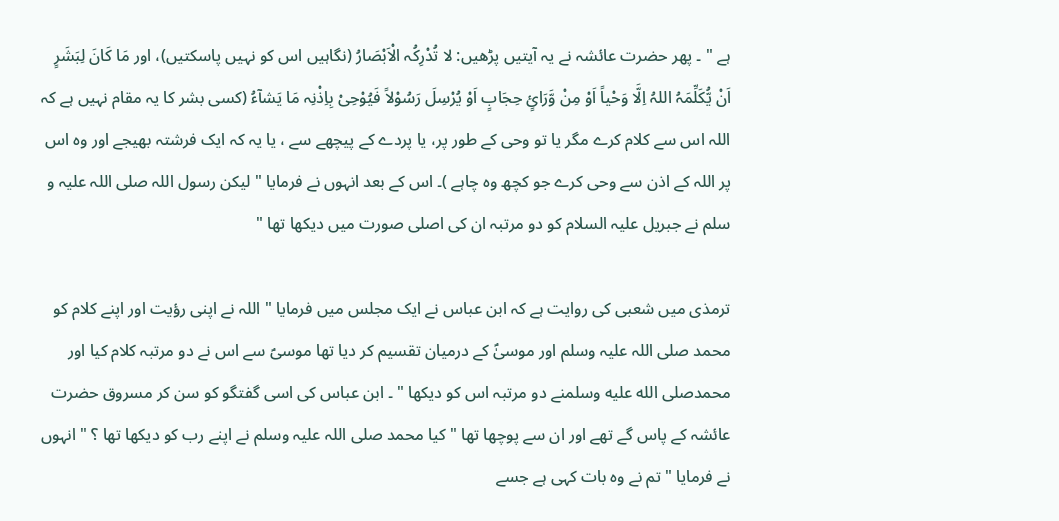ہے " ۔ پھر حضرت عائشہ نے یہ آیتیں پڑھیں: لا تُدْرِکُہ الْاَبْصَارُ (نگاہیں اس کو نہیں پاسکتیں)، اور مَا کَانَ لِبَشَرٍ اَنْ یُّکَلِّمَہُ اللہُ اِلَّا وَحْیاً اَوْ مِنْ وَّرَائٍ حِجَابٍ اَوْ یُرْسِلَ رَسُوْلاً فَیُوْحِیْ بِاِذْنِہ مَا یَشآءُ (کسی بشر کا یہ مقام نہیں ہے کہ اللہ اس سے کلام کرے مگر یا تو وحی کے طور پر، یا پردے کے پیچھے سے ، یا یہ کہ ایک فرشتہ بھیجے اور وہ اس پر اللہ کے اذن سے وحی کرے جو کچھ وہ چاہے )۔ اس کے بعد انہوں نے فرمایا " لیکن رسول اللہ صلی اللہ علیہ و سلم نے جبریل علیہ السلام کو دو مرتبہ ان کی اصلی صورت میں دیکھا تھا "

ترمذی میں شعبی کی روایت ہے کہ ابن عباس نے ایک مجلس میں فرمایا " اللہ نے اپنی رؤیت اور اپنے کلام کو محمد صلی اللہ علیہ وسلم اور موسیٰؑ کے درمیان تقسیم کر دیا تھا موسیؑ سے اس نے دو مرتبہ کلام کیا اور محمدصلى الله عليه وسلمنے دو مرتبہ اس کو دیکھا " ۔ ابن عباس کی اسی گفتگو کو سن کر مسروق حضرت عائشہ کے پاس گے تھے اور ان سے پوچھا تھا " کیا محمد صلی اللہ علیہ وسلم نے اپنے رب کو دیکھا تھا ؟ " انہوں نے فرمایا " تم نے وہ بات کہی ہے جسے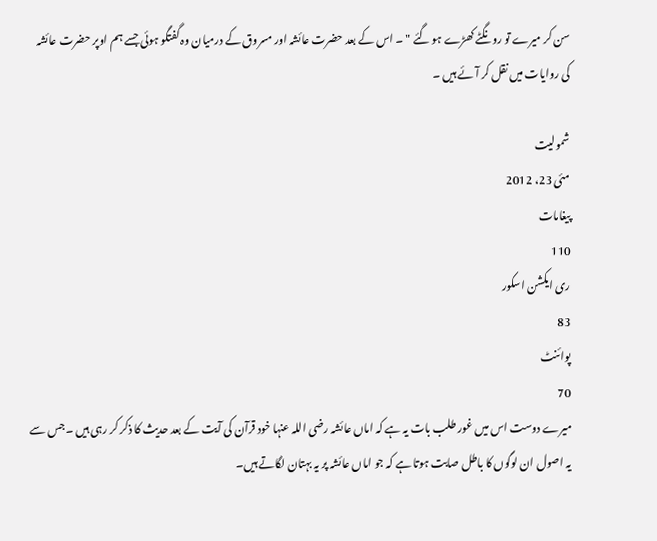سن کر میرے تو رونگٹے کھڑے ہو گئے " ۔ اس کے بعد حضرت عائشہ اور مسروق کے درمیان وہ گفتگو ہوئی جسے ہم اوپر حضرت عائشہ کی روایات میں نقل کر آئے ہیں ۔

شمولیت
مئی 23، 2012
پیغامات
110
ری ایکشن اسکور
83
پوائنٹ
70
میرے دوست اس میں غور طلب بات یہ ہے کہ اماں عائشہ رضی اللہ عنہا خود قرآن کی آیت کے بعد حدیث کا ذکر کر رہی ہیں ۔جس سے یہ اصول ان لوگوں کا باطل صابت ہوتا ہے کہ جو اماں عائشہ پر یہ بہتان لگاتے ہیں۔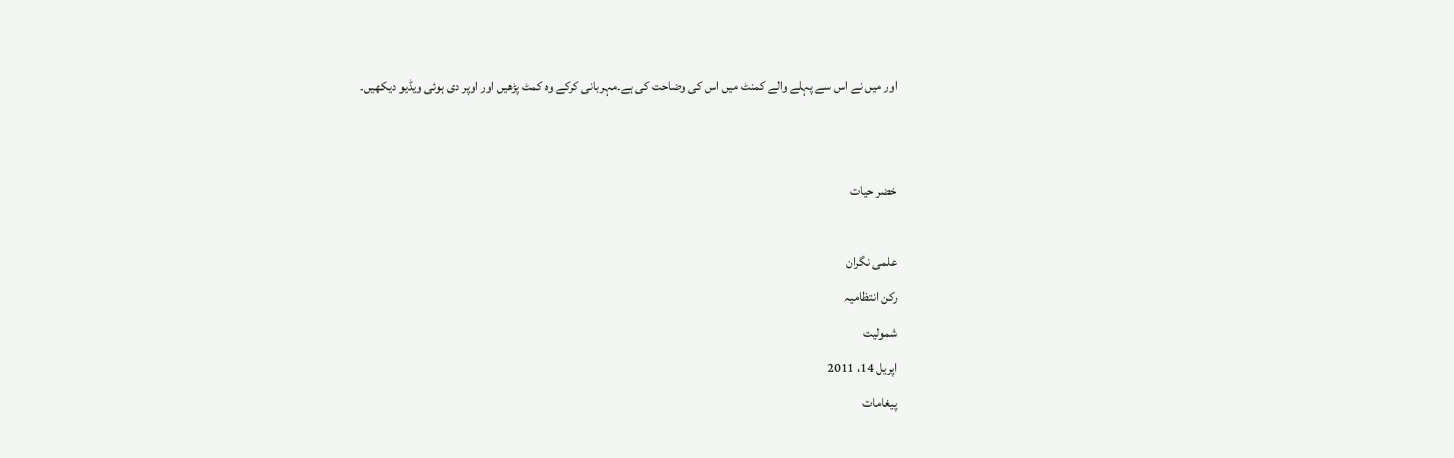اور میں نے اس سے پہلے والے کمنٹ میں اس کی وضاحت کی ہے۔مہربانی کرکے وہ کمٹ پڑھیں اور اوپر دی ہوئی ویڈیو دیکھیں۔


خضر حیات

علمی نگران
رکن انتظامیہ
شمولیت
اپریل 14، 2011
پیغامات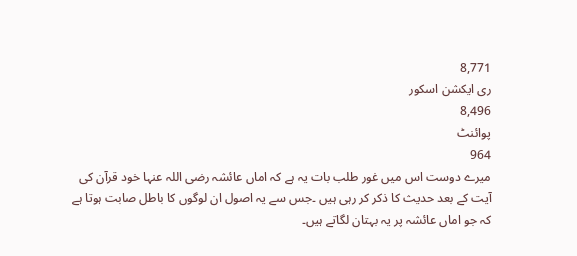8,771
ری ایکشن اسکور
8,496
پوائنٹ
964
میرے دوست اس میں غور طلب بات یہ ہے کہ اماں عائشہ رضی اللہ عنہا خود قرآن کی آیت کے بعد حدیث کا ذکر کر رہی ہیں ۔جس سے یہ اصول ان لوگوں کا باطل صابت ہوتا ہے کہ جو اماں عائشہ پر یہ بہتان لگاتے ہیں۔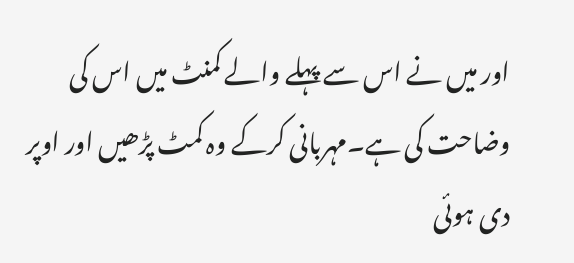اور میں نے اس سے پہلے والے کمنٹ میں اس کی وضاحت کی ہے۔مہربانی کرکے وہ کمٹ پڑھیں اور اوپر دی ہوئی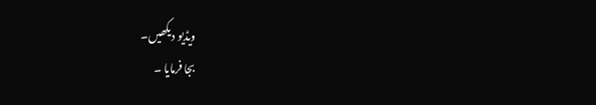ویڈیو دیکھیں۔
بجا فرمایا ۔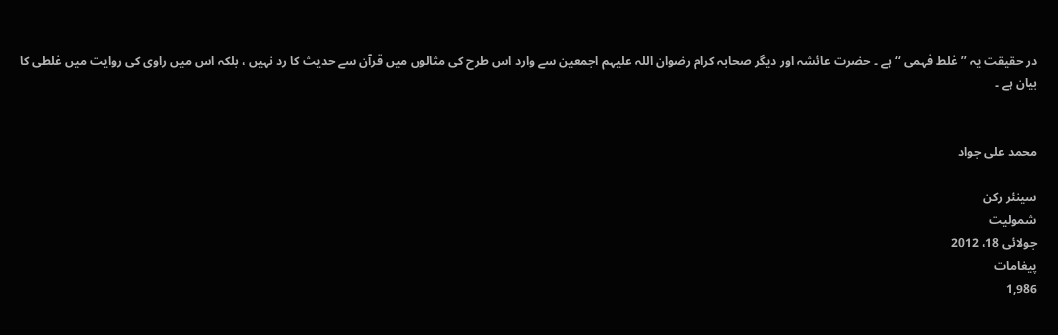در حقیقت یہ ’’ غلط فہمی ‘‘ ہے ۔ حضرت عائشہ اور دیگر صحابہ کرام رضوان اللہ علیہم اجمعین سے وارد اس طرح کی مثالوں میں قرآن سے حدیث کا رد نہیں ، بلکہ اس میں راوی کی روایت میں غلطی کا بیان ہے ۔


محمد علی جواد

سینئر رکن
شمولیت
جولائی 18، 2012
پیغامات
1,986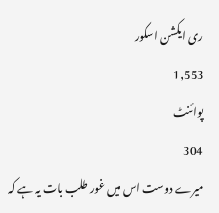ری ایکشن اسکور
1,553
پوائنٹ
304
میرے دوست اس میں غور طلب بات یہ ہے کہ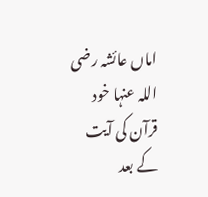اماں عائشہ رضی اللہ عنہا خود قرآن کی آیت کے بعد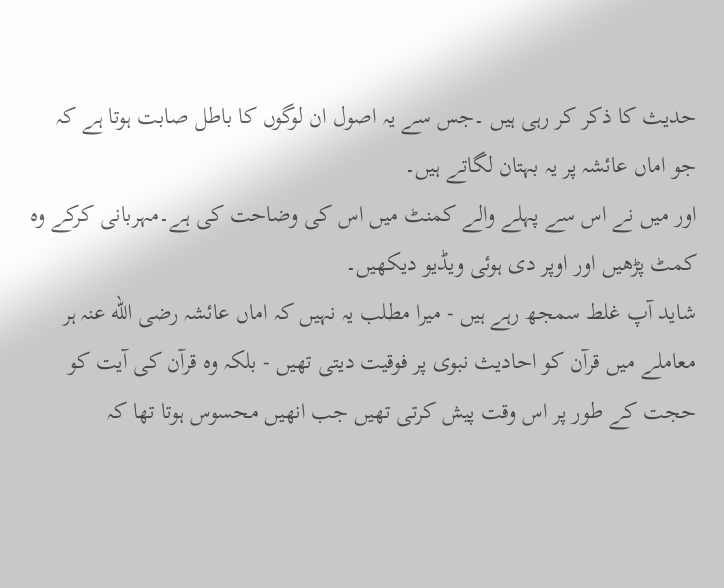حدیث کا ذکر کر رہی ہیں ۔جس سے یہ اصول ان لوگوں کا باطل صابت ہوتا ہے کہ جو اماں عائشہ پر یہ بہتان لگاتے ہیں۔
اور میں نے اس سے پہلے والے کمنٹ میں اس کی وضاحت کی ہے۔مہربانی کرکے وہ کمٹ پڑھیں اور اوپر دی ہوئی ویڈیو دیکھیں۔
شاید آپ غلط سمجھ رہے ہیں - میرا مطلب یہ نہیں کہ اماں عائشہ رضی الله عنہ ہر معاملے میں قرآن کو احادیث نبوی پر فوقیت دیتی تھیں - بلکہ وہ قرآن کی آیت کو حجت کے طور پر اس وقت پیش کرتی تھیں جب انھیں محسوس ہوتا تھا کہ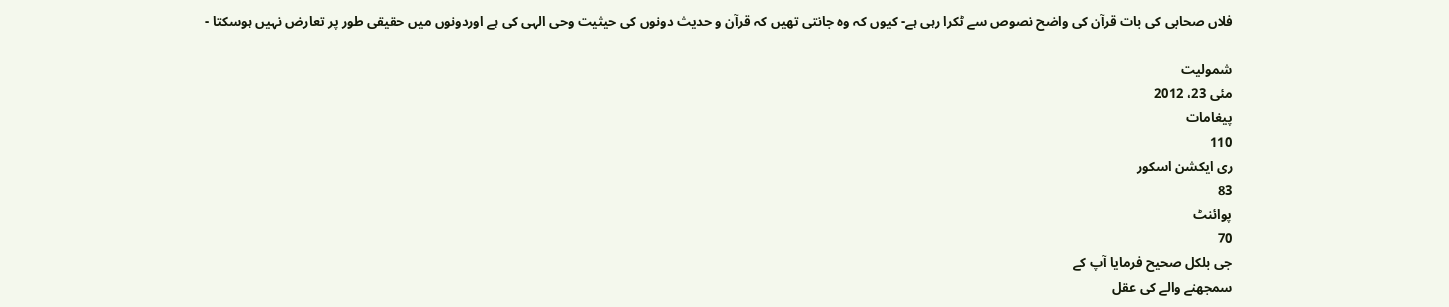فلاں صحابی کی بات قرآن کی واضح نصوص سے ٹکرا رہی ہے- کیوں کہ وہ جانتی تھیں کہ قرآن و حدیث دونوں کی حیثیت وحی الہی کی ہے اوردونوں میں حقیقی طور پر تعارض نہیں ہوسکتا -

شمولیت
مئی 23، 2012
پیغامات
110
ری ایکشن اسکور
83
پوائنٹ
70
جی بلکل صحیح فرمایا آپ کے
سمجھنے والے کی عقل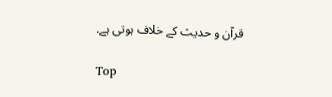قرآن و حدیث کے خلاف ہوتی ہے.

Top